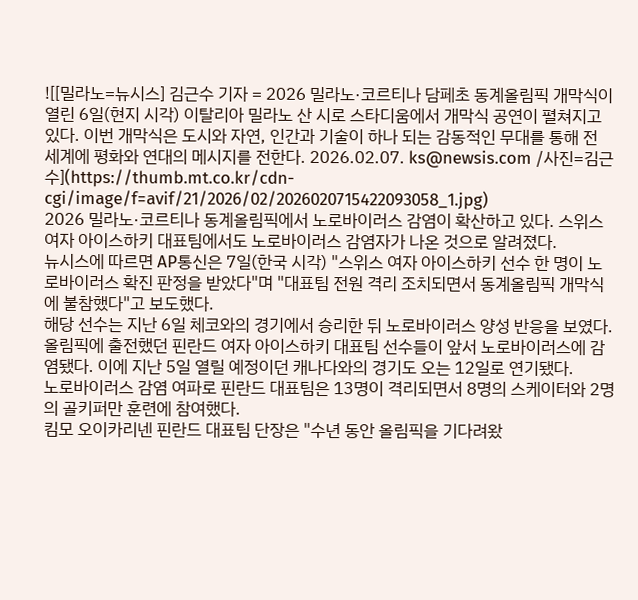![[밀라노=뉴시스] 김근수 기자 = 2026 밀라노·코르티나 담페초 동계올림픽 개막식이 열린 6일(현지 시각) 이탈리아 밀라노 산 시로 스타디움에서 개막식 공연이 펼쳐지고 있다. 이번 개막식은 도시와 자연, 인간과 기술이 하나 되는 감동적인 무대를 통해 전 세계에 평화와 연대의 메시지를 전한다. 2026.02.07. ks@newsis.com /사진=김근수](https://thumb.mt.co.kr/cdn-cgi/image/f=avif/21/2026/02/2026020715422093058_1.jpg)
2026 밀라노·코르티나 동계올림픽에서 노로바이러스 감염이 확산하고 있다. 스위스 여자 아이스하키 대표팀에서도 노로바이러스 감염자가 나온 것으로 알려졌다.
뉴시스에 따르면 AP통신은 7일(한국 시각) "스위스 여자 아이스하키 선수 한 명이 노로바이러스 확진 판정을 받았다"며 "대표팀 전원 격리 조치되면서 동계올림픽 개막식에 불참했다"고 보도했다.
해당 선수는 지난 6일 체코와의 경기에서 승리한 뒤 노로바이러스 양성 반응을 보였다.
올림픽에 출전했던 핀란드 여자 아이스하키 대표팀 선수들이 앞서 노로바이러스에 감염됐다. 이에 지난 5일 열릴 예정이던 캐나다와의 경기도 오는 12일로 연기됐다.
노로바이러스 감염 여파로 핀란드 대표팀은 13명이 격리되면서 8명의 스케이터와 2명의 골키퍼만 훈련에 참여했다.
킴모 오이카리넨 핀란드 대표팀 단장은 "수년 동안 올림픽을 기다려왔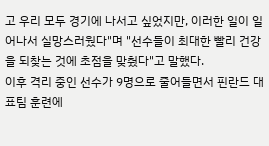고 우리 모두 경기에 나서고 싶었지만, 이러한 일이 일어나서 실망스러웠다"며 "선수들이 최대한 빨리 건강을 되찾는 것에 초점을 맞췄다"고 말했다.
이후 격리 중인 선수가 9명으로 줄어들면서 핀란드 대표팀 훈련에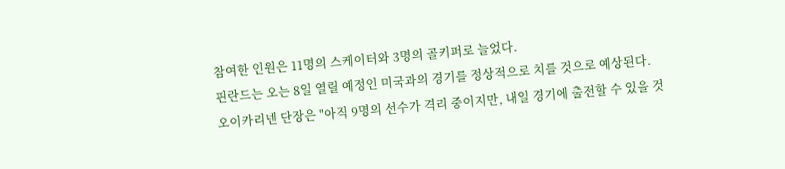참여한 인원은 11명의 스케이터와 3명의 골키퍼로 늘었다.
핀란드는 오는 8일 열릴 예정인 미국과의 경기를 정상적으로 치를 것으로 예상된다.
오이카리넨 단장은 "아직 9명의 선수가 격리 중이지만, 내일 경기에 출전할 수 있을 것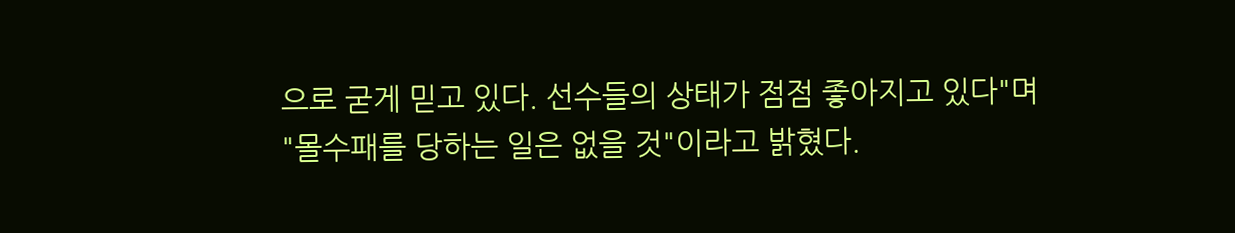으로 굳게 믿고 있다. 선수들의 상태가 점점 좋아지고 있다"며 "몰수패를 당하는 일은 없을 것"이라고 밝혔다.